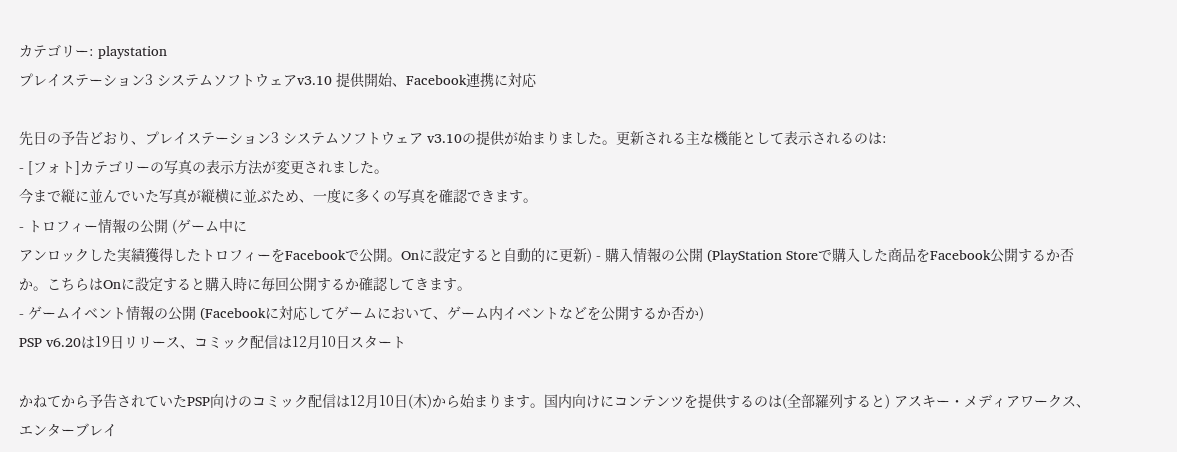カテゴリー: playstation
プレイステーション3 システムソフトウェアv3.10 提供開始、Facebook連携に対応

先日の予告どおり、プレイステーション3 システムソフトウェア v3.10の提供が始まりました。更新される主な機能として表示されるのは:
- [フォト]カテゴリーの写真の表示方法が変更されました。
今まで縦に並んでいた写真が縦横に並ぶため、一度に多くの写真を確認できます。
- トロフィー情報の公開 (ゲーム中に
アンロックした実績獲得したトロフィーをFacebookで公開。Onに設定すると自動的に更新) - 購入情報の公開 (PlayStation Storeで購入した商品をFacebook公開するか否か。こちらはOnに設定すると購入時に毎回公開するか確認してきます。
- ゲームイベント情報の公開 (Facebookに対応してゲームにおいて、ゲーム内イベントなどを公開するか否か)
PSP v6.20は19日リリース、コミック配信は12月10日スタート

かねてから予告されていたPSP向けのコミック配信は12月10日(木)から始まります。国内向けにコンテンツを提供するのは(全部羅列すると) アスキー・メディアワークス、エンターブレイ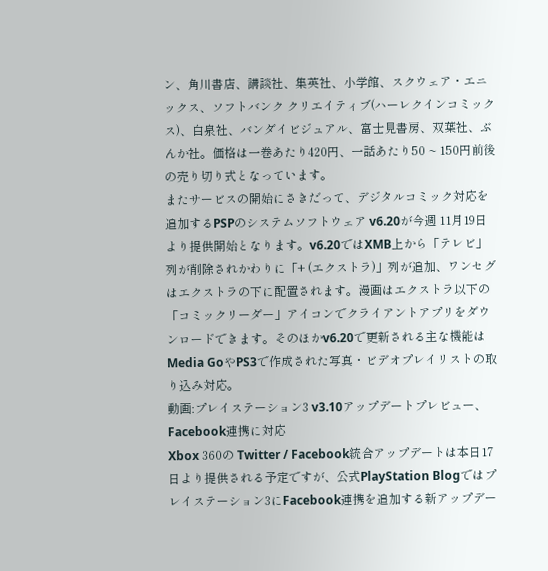ン、角川書店、講談社、集英社、小学館、スクウェア・エニックス、ソフトバンク クリエイティブ(ハーレクインコミックス)、白泉社、バンダイビジュアル、富士見書房、双葉社、ぶんか社。価格は一巻あたり420円、一話あたり50 ~ 150円前後の売り切り式となっています。
またサービスの開始にさきだって、デジタルコミック対応を追加するPSPのシステムソフトウェア v6.20が今週 11月19日より提供開始となります。v6.20ではXMB上から「テレビ」列が削除されかわりに「+ (エクストラ)」列が追加、ワンセグはエクストラの下に配置されます。漫画はエクストラ以下の「コミックリーダー」アイコンでクライアントアプリをダウンロードできます。そのほかv6.20で更新される主な機能はMedia GoやPS3で作成された写真・ビデオプレイリストの取り込み対応。
動画:プレイステーション3 v3.10アップデートプレビュー、Facebook連携に対応
Xbox 360の Twitter / Facebook統合アップデートは本日17日より提供される予定ですが、公式PlayStation Blogではプレイステーション3にFacebook連携を追加する新アップデー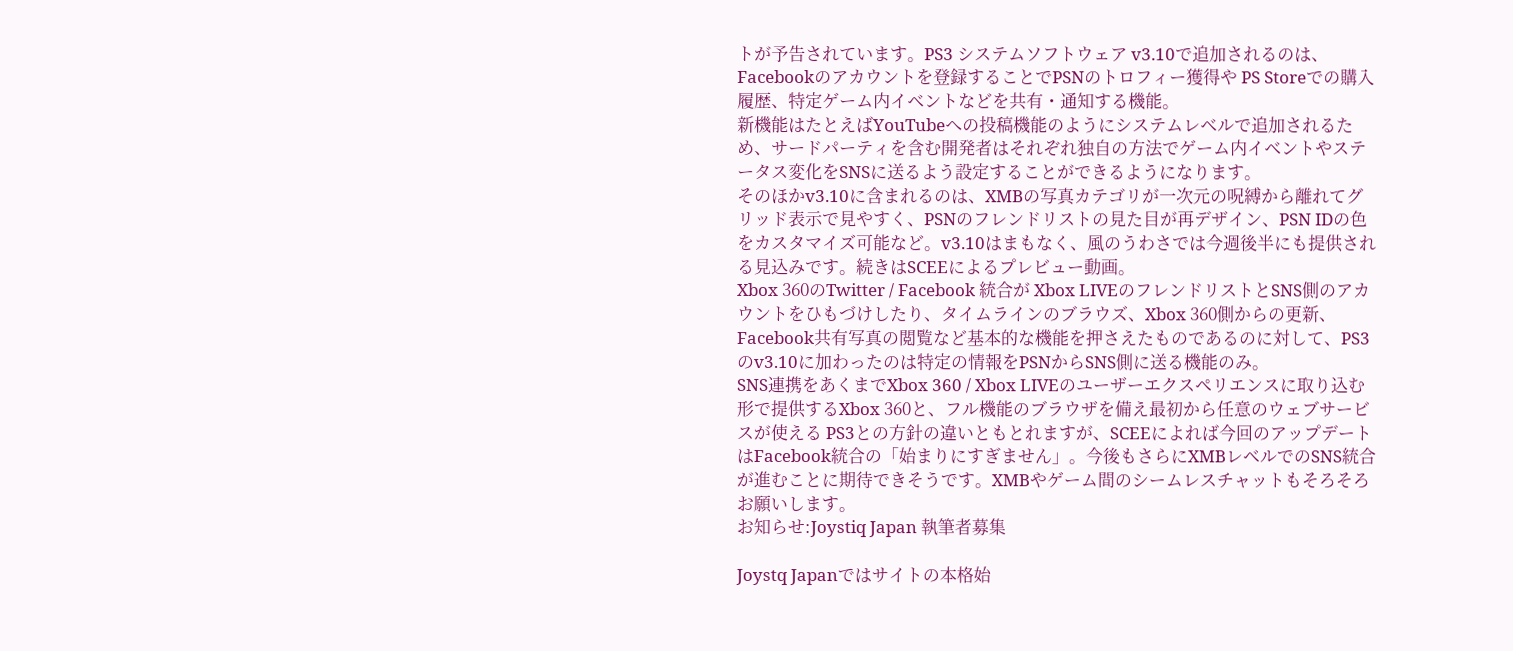トが予告されています。PS3 システムソフトウェア v3.10で追加されるのは、Facebookのアカウントを登録することでPSNのトロフィー獲得や PS Storeでの購入履歴、特定ゲーム内イベントなどを共有・通知する機能。
新機能はたとえばYouTubeへの投稿機能のようにシステムレベルで追加されるため、サードパーティを含む開発者はそれぞれ独自の方法でゲーム内イベントやステータス変化をSNSに送るよう設定することができるようになります。
そのほかv3.10に含まれるのは、XMBの写真カテゴリが一次元の呪縛から離れてグリッド表示で見やすく、PSNのフレンドリストの見た目が再デザイン、PSN IDの色をカスタマイズ可能など。v3.10はまもなく、風のうわさでは今週後半にも提供される見込みです。続きはSCEEによるプレビュー動画。
Xbox 360のTwitter / Facebook 統合が Xbox LIVEのフレンドリストとSNS側のアカウントをひもづけしたり、タイムラインのブラウズ、Xbox 360側からの更新、Facebook共有写真の閲覧など基本的な機能を押さえたものであるのに対して、PS3のv3.10に加わったのは特定の情報をPSNからSNS側に送る機能のみ。
SNS連携をあくまでXbox 360 / Xbox LIVEのユーザーエクスペリエンスに取り込む形で提供するXbox 360と、フル機能のブラウザを備え最初から任意のウェブサービスが使える PS3との方針の違いともとれますが、SCEEによれば今回のアップデートはFacebook統合の「始まりにすぎません」。今後もさらにXMBレベルでのSNS統合が進むことに期待できそうです。XMBやゲーム間のシームレスチャットもそろそろお願いします。
お知らせ:Joystiq Japan 執筆者募集

Joystq Japanではサイトの本格始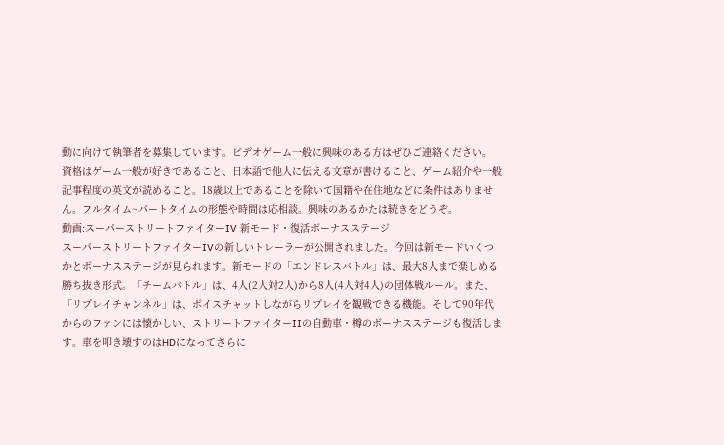動に向けて執筆者を募集しています。ビデオゲーム一般に興味のある方はぜひご連絡ください。
資格はゲーム一般が好きであること、日本語で他人に伝える文章が書けること、ゲーム紹介や一般記事程度の英文が読めること。18歳以上であることを除いて国籍や在住地などに条件はありません。フルタイム~パートタイムの形態や時間は応相談。興味のあるかたは続きをどうぞ。
動画:スーパーストリートファイターIV 新モード・復活ボーナスステージ
スーパーストリートファイターIVの新しいトレーラーが公開されました。今回は新モードいくつかとボーナスステージが見られます。新モードの「エンドレスバトル」は、最大8人まで楽しめる勝ち抜き形式。「チームバトル」は、4人(2人対2人)から8人(4人対4人)の団体戦ルール。また、「リプレイチャンネル」は、ボイスチャットしながらリプレイを観戦できる機能。そして90年代からのファンには懐かしい、ストリートファイターIIの自動車・樽のボーナスステージも復活します。車を叩き壊すのはHDになってさらに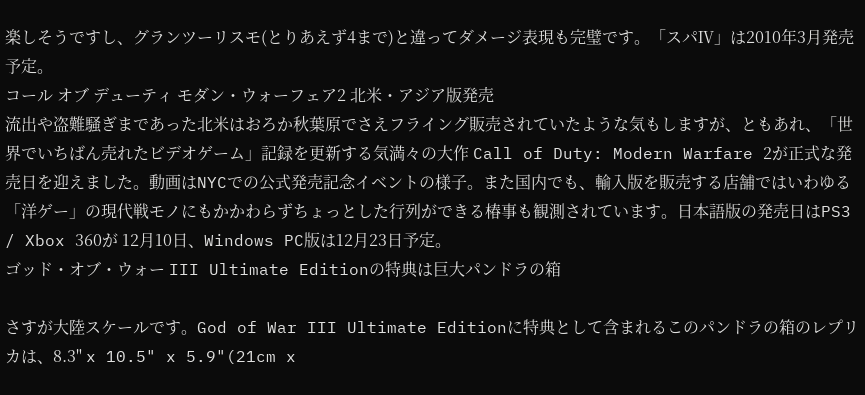楽しそうですし、グランツーリスモ(とりあえず4まで)と違ってダメージ表現も完璧です。「スパⅣ」は2010年3月発売予定。
コール オブ デューティ モダン・ウォーフェア2 北米・アジア版発売
流出や盗難騒ぎまであった北米はおろか秋葉原でさえフライング販売されていたような気もしますが、ともあれ、「世界でいちばん売れたビデオゲーム」記録を更新する気満々の大作 Call of Duty: Modern Warfare 2が正式な発売日を迎えました。動画はNYCでの公式発売記念イベントの様子。また国内でも、輸入版を販売する店舗ではいわゆる「洋ゲー」の現代戦モノにもかかわらずちょっとした行列ができる椿事も観測されています。日本語版の発売日はPS3 / Xbox 360が 12月10日、Windows PC版は12月23日予定。
ゴッド・オブ・ウォー III Ultimate Editionの特典は巨大パンドラの箱

さすが大陸スケールです。God of War III Ultimate Editionに特典として含まれるこのパンドラの箱のレプリカは、8.3" x 10.5" x 5.9"(21cm x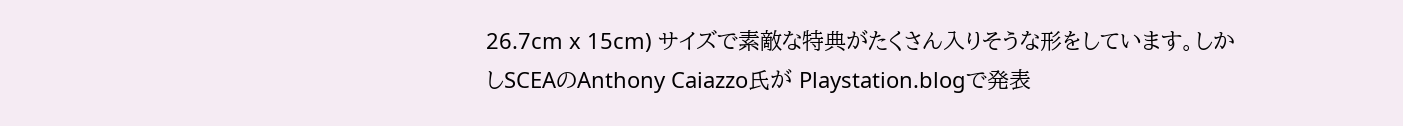26.7cm x 15cm) サイズで素敵な特典がたくさん入りそうな形をしています。しかしSCEAのAnthony Caiazzo氏が Playstation.blogで発表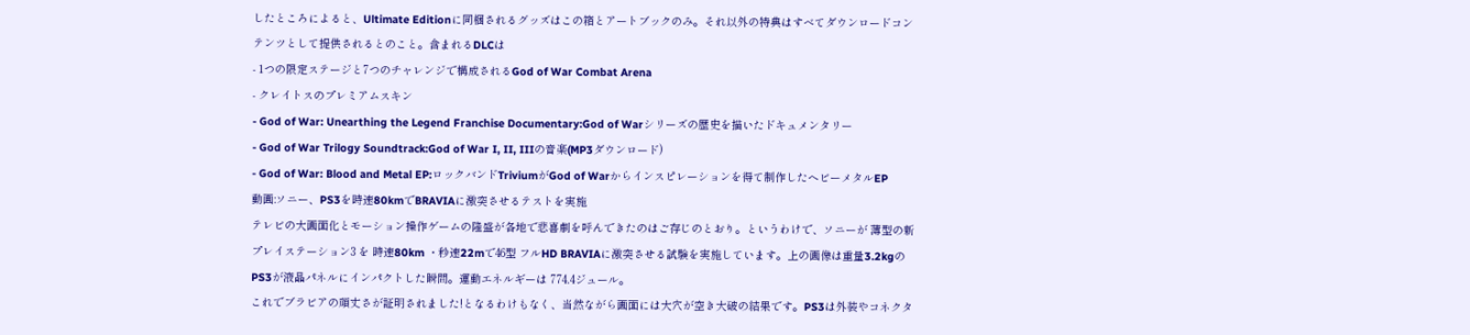したところによると、Ultimate Editionに同梱されるグッズはこの箱とアートブックのみ。それ以外の特典はすべてダウンロードコンテンツとして提供されるとのこと。含まれるDLCは
- 1つの限定ステージと7つのチャレンジで構成されるGod of War Combat Arena
- クレイトスのプレミアムスキン
- God of War: Unearthing the Legend Franchise Documentary:God of Warシリーズの歴史を描いたドキュメンタリー
- God of War Trilogy Soundtrack:God of War I, II, IIIの音楽(MP3ダウンロード)
- God of War: Blood and Metal EP:ロックバンドTriviumがGod of Warからインスピレーションを得て制作したヘビーメタルEP
動画:ソニー、PS3を時速80kmでBRAVIAに激突させるテストを実施
テレビの大画面化とモーション操作ゲームの隆盛が各地で悲喜劇を呼んできたのはご存じのとおり。というわけで、ソニーが 薄型の新プレイステーション3 を 時速80km ・秒速22mで46型 フルHD BRAVIAに激突させる試験を実施しています。上の画像は重量3.2kgのPS3が液晶パネルにインパクトした瞬間。運動エネルギーは 774.4ジュール。
これでブラビアの頑丈さが証明されました!となるわけもなく、当然ながら画面には大穴が空き大破の結果です。PS3は外装やコネクタ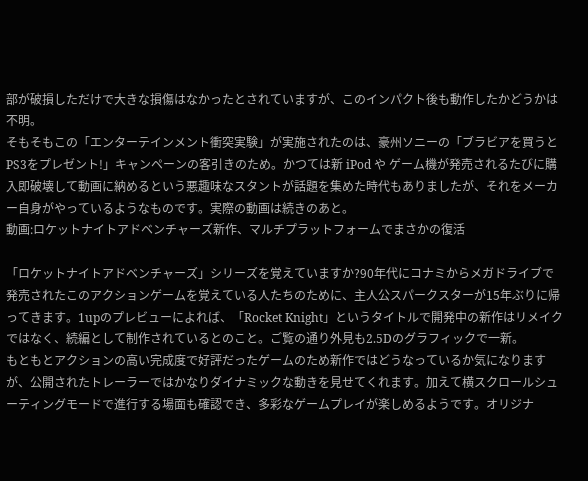部が破損しただけで大きな損傷はなかったとされていますが、このインパクト後も動作したかどうかは不明。
そもそもこの「エンターテインメント衝突実験」が実施されたのは、豪州ソニーの「ブラビアを買うとPS3をプレゼント!」キャンペーンの客引きのため。かつては新 iPod や ゲーム機が発売されるたびに購入即破壊して動画に納めるという悪趣味なスタントが話題を集めた時代もありましたが、それをメーカー自身がやっているようなものです。実際の動画は続きのあと。
動画:ロケットナイトアドベンチャーズ新作、マルチプラットフォームでまさかの復活

「ロケットナイトアドベンチャーズ」シリーズを覚えていますか?90年代にコナミからメガドライブで発売されたこのアクションゲームを覚えている人たちのために、主人公スパークスターが15年ぶりに帰ってきます。1upのプレビューによれば、「Rocket Knight」というタイトルで開発中の新作はリメイクではなく、続編として制作されているとのこと。ご覧の通り外見も2.5Dのグラフィックで一新。
もともとアクションの高い完成度で好評だったゲームのため新作ではどうなっているか気になりますが、公開されたトレーラーではかなりダイナミックな動きを見せてくれます。加えて横スクロールシューティングモードで進行する場面も確認でき、多彩なゲームプレイが楽しめるようです。オリジナ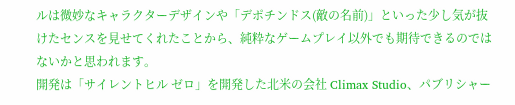ルは微妙なキャラクターデザインや「デポチンドス(敵の名前)」といった少し気が抜けたセンスを見せてくれたことから、純粋なゲームプレイ以外でも期待できるのではないかと思われます。
開発は「サイレントヒル ゼロ」を開発した北米の会社 Climax Studio、パブリシャー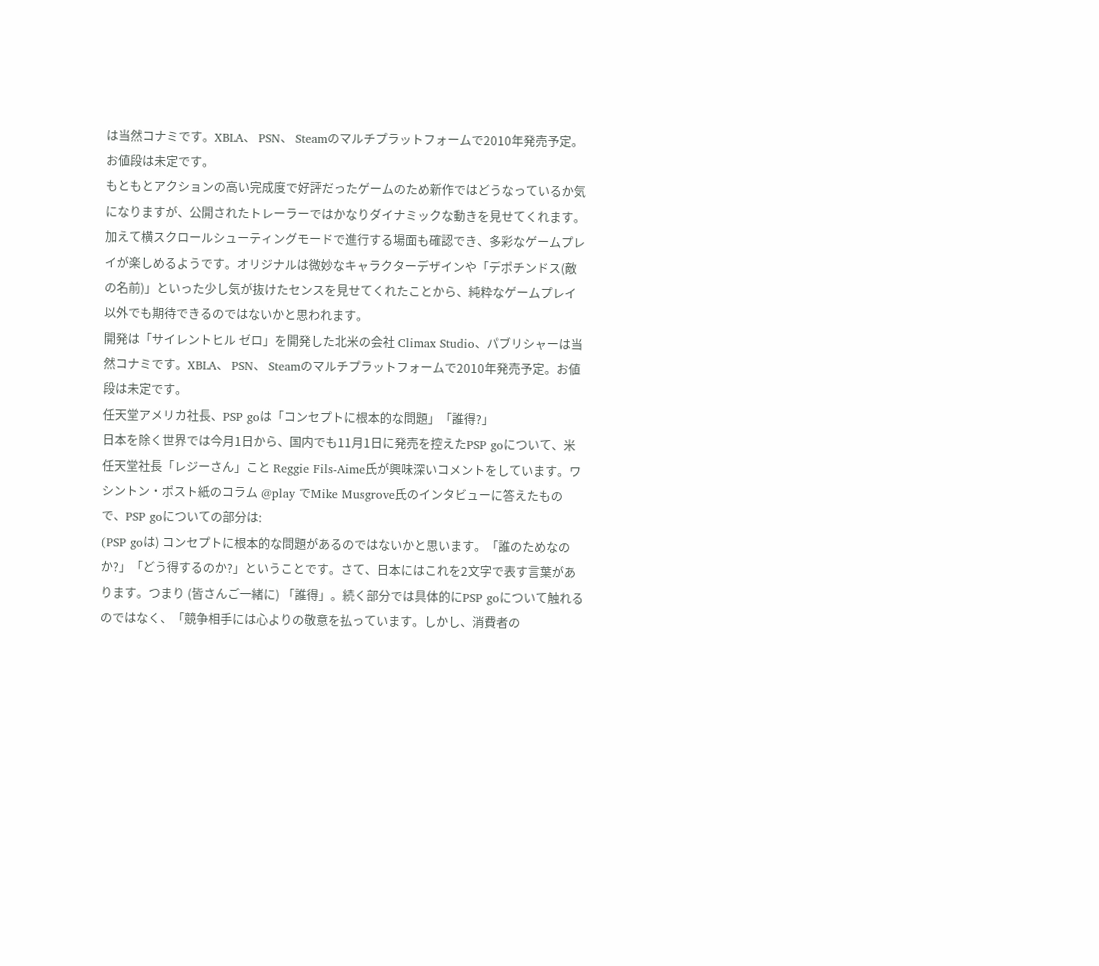は当然コナミです。XBLA、 PSN、 Steamのマルチプラットフォームで2010年発売予定。お値段は未定です。
もともとアクションの高い完成度で好評だったゲームのため新作ではどうなっているか気になりますが、公開されたトレーラーではかなりダイナミックな動きを見せてくれます。加えて横スクロールシューティングモードで進行する場面も確認でき、多彩なゲームプレイが楽しめるようです。オリジナルは微妙なキャラクターデザインや「デポチンドス(敵の名前)」といった少し気が抜けたセンスを見せてくれたことから、純粋なゲームプレイ以外でも期待できるのではないかと思われます。
開発は「サイレントヒル ゼロ」を開発した北米の会社 Climax Studio、パブリシャーは当然コナミです。XBLA、 PSN、 Steamのマルチプラットフォームで2010年発売予定。お値段は未定です。
任天堂アメリカ社長、PSP goは「コンセプトに根本的な問題」「誰得?」
日本を除く世界では今月1日から、国内でも11月1日に発売を控えたPSP goについて、米任天堂社長「レジーさん」こと Reggie Fils-Aime氏が興味深いコメントをしています。ワシントン・ポスト紙のコラム @play でMike Musgrove氏のインタビューに答えたもので、PSP goについての部分は:
(PSP goは) コンセプトに根本的な問題があるのではないかと思います。「誰のためなのか?」「どう得するのか?」ということです。さて、日本にはこれを2文字で表す言葉があります。つまり (皆さんご一緒に) 「誰得」。続く部分では具体的にPSP goについて触れるのではなく、「競争相手には心よりの敬意を払っています。しかし、消費者の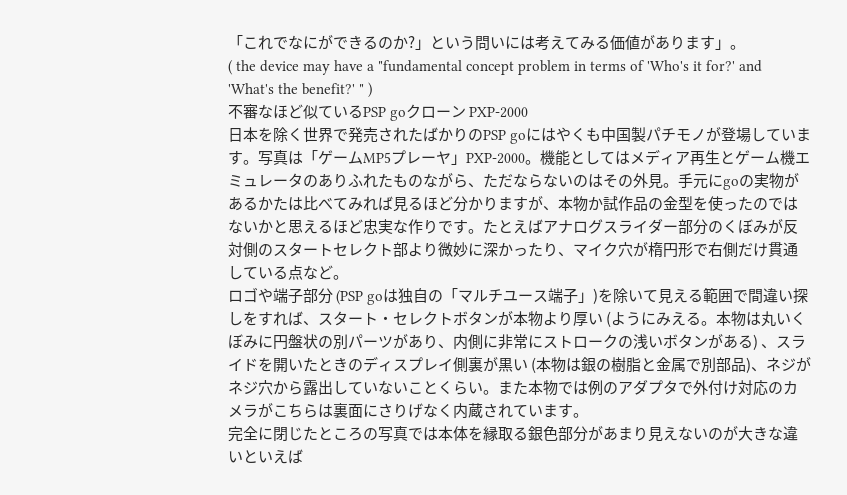「これでなにができるのか?」という問いには考えてみる価値があります」。
( the device may have a "fundamental concept problem in terms of 'Who's it for?' and 'What's the benefit?' " )
不審なほど似ているPSP goクローン PXP-2000
日本を除く世界で発売されたばかりのPSP goにはやくも中国製パチモノが登場しています。写真は「ゲームMP5プレーヤ」PXP-2000。機能としてはメディア再生とゲーム機エミュレータのありふれたものながら、ただならないのはその外見。手元にgoの実物があるかたは比べてみれば見るほど分かりますが、本物か試作品の金型を使ったのではないかと思えるほど忠実な作りです。たとえばアナログスライダー部分のくぼみが反対側のスタートセレクト部より微妙に深かったり、マイク穴が楕円形で右側だけ貫通している点など。
ロゴや端子部分 (PSP goは独自の「マルチユース端子」)を除いて見える範囲で間違い探しをすれば、スタート・セレクトボタンが本物より厚い (ようにみえる。本物は丸いくぼみに円盤状の別パーツがあり、内側に非常にストロークの浅いボタンがある) 、スライドを開いたときのディスプレイ側裏が黒い (本物は銀の樹脂と金属で別部品)、ネジがネジ穴から露出していないことくらい。また本物では例のアダプタで外付け対応のカメラがこちらは裏面にさりげなく内蔵されています。
完全に閉じたところの写真では本体を縁取る銀色部分があまり見えないのが大きな違いといえば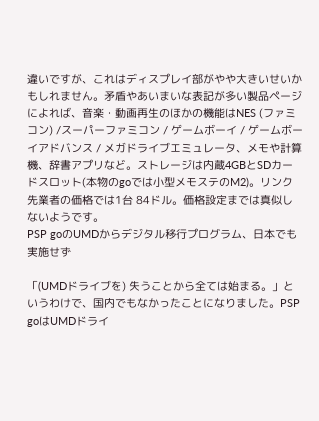違いですが、これはディスプレイ部がやや大きいせいかもしれません。矛盾やあいまいな表記が多い製品ページによれば、音楽・動画再生のほかの機能はNES (ファミコン) /スーパーファミコン / ゲームボーイ / ゲームボーイアドバンス / メガドライブエミュレータ、メモや計算機、辞書アプリなど。ストレージは内蔵4GBとSDカードスロット(本物のgoでは小型メモステのM2)。リンク先業者の価格では1台 84ドル。価格設定までは真似しないようです。
PSP goのUMDからデジタル移行プログラム、日本でも実施せず

「(UMDドライブを) 失うことから全ては始まる。」というわけで、国内でもなかったことになりました。PSP goはUMDドライ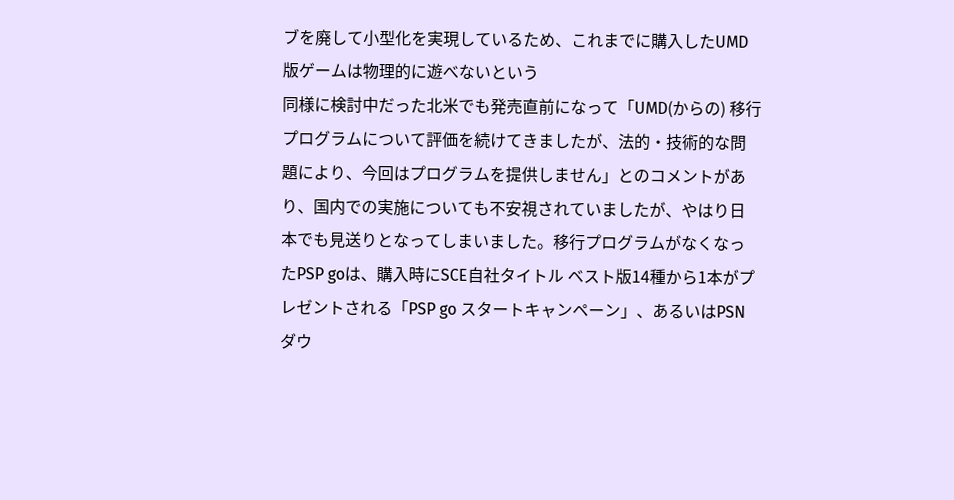ブを廃して小型化を実現しているため、これまでに購入したUMD版ゲームは物理的に遊べないという
同様に検討中だった北米でも発売直前になって「UMD(からの) 移行プログラムについて評価を続けてきましたが、法的・技術的な問題により、今回はプログラムを提供しません」とのコメントがあり、国内での実施についても不安視されていましたが、やはり日本でも見送りとなってしまいました。移行プログラムがなくなったPSP goは、購入時にSCE自社タイトル ベスト版14種から1本がプレゼントされる「PSP go スタートキャンペーン」、あるいはPSN ダウ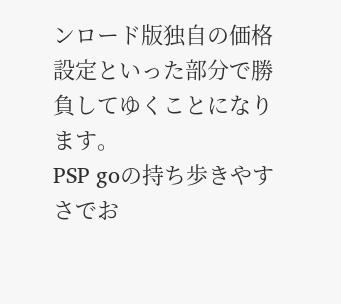ンロード版独自の価格設定といった部分で勝負してゆくことになります。
PSP goの持ち歩きやすさでお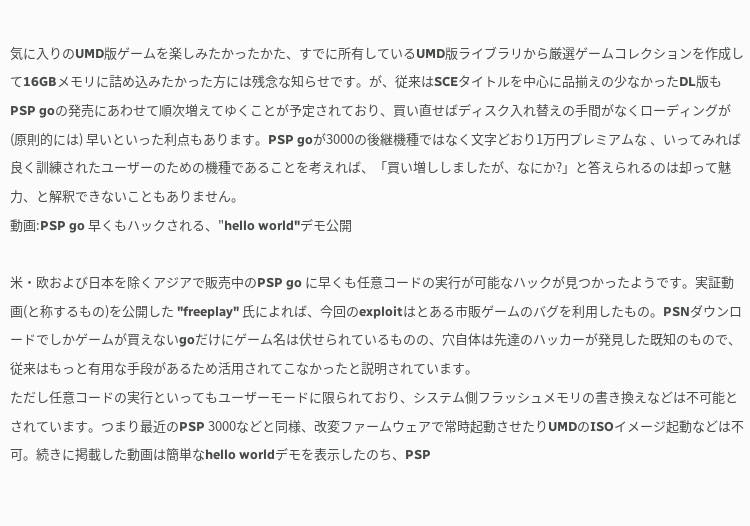気に入りのUMD版ゲームを楽しみたかったかた、すでに所有しているUMD版ライブラリから厳選ゲームコレクションを作成して16GBメモリに詰め込みたかった方には残念な知らせです。が、従来はSCEタイトルを中心に品揃えの少なかったDL版もPSP goの発売にあわせて順次増えてゆくことが予定されており、買い直せばディスク入れ替えの手間がなくローディングが (原則的には) 早いといった利点もあります。PSP goが3000の後継機種ではなく文字どおり1万円プレミアムな 、いってみれば良く訓練されたユーザーのための機種であることを考えれば、「買い増ししましたが、なにか?」と答えられるのは却って魅力、と解釈できないこともありません。
動画:PSP go 早くもハックされる、"hello world"デモ公開

米・欧および日本を除くアジアで販売中のPSP go に早くも任意コードの実行が可能なハックが見つかったようです。実証動画(と称するもの)を公開した "freeplay" 氏によれば、今回のexploitはとある市販ゲームのバグを利用したもの。PSNダウンロードでしかゲームが買えないgoだけにゲーム名は伏せられているものの、穴自体は先達のハッカーが発見した既知のもので、従来はもっと有用な手段があるため活用されてこなかったと説明されています。
ただし任意コードの実行といってもユーザーモードに限られており、システム側フラッシュメモリの書き換えなどは不可能とされています。つまり最近のPSP 3000などと同様、改変ファームウェアで常時起動させたりUMDのISOイメージ起動などは不可。続きに掲載した動画は簡単なhello worldデモを表示したのち、PSP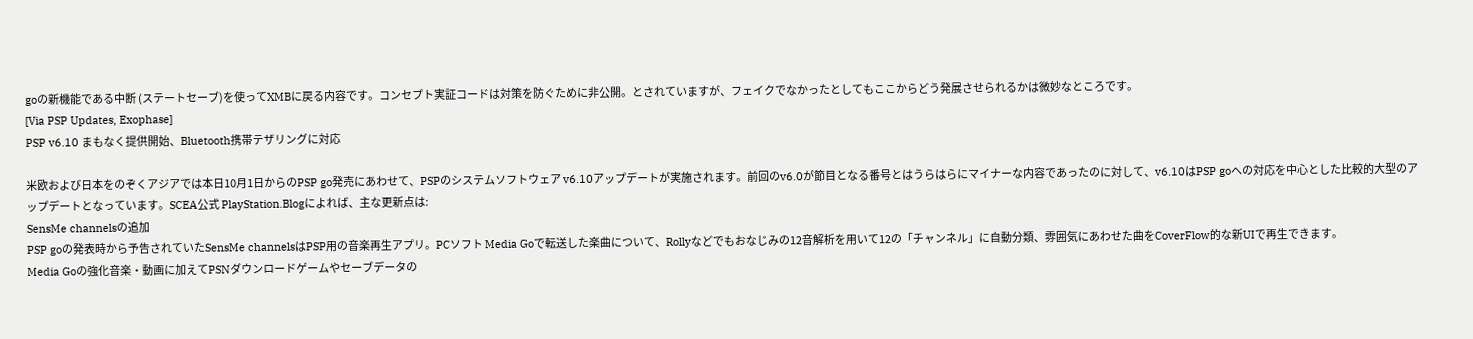goの新機能である中断 (ステートセーブ)を使ってXMBに戻る内容です。コンセプト実証コードは対策を防ぐために非公開。とされていますが、フェイクでなかったとしてもここからどう発展させられるかは微妙なところです。
[Via PSP Updates, Exophase]
PSP v6.10 まもなく提供開始、Bluetooth携帯テザリングに対応

米欧および日本をのぞくアジアでは本日10月1日からのPSP go発売にあわせて、PSPのシステムソフトウェア v6.10アップデートが実施されます。前回のv6.0が節目となる番号とはうらはらにマイナーな内容であったのに対して、v6.10はPSP goへの対応を中心とした比較的大型のアップデートとなっています。SCEA公式 PlayStation.Blogによれば、主な更新点は:
SensMe channelsの追加
PSP goの発表時から予告されていたSensMe channelsはPSP用の音楽再生アプリ。PCソフト Media Goで転送した楽曲について、Rollyなどでもおなじみの12音解析を用いて12の「チャンネル」に自動分類、雰囲気にあわせた曲をCoverFlow的な新UIで再生できます。
Media Goの強化音楽・動画に加えてPSNダウンロードゲームやセーブデータの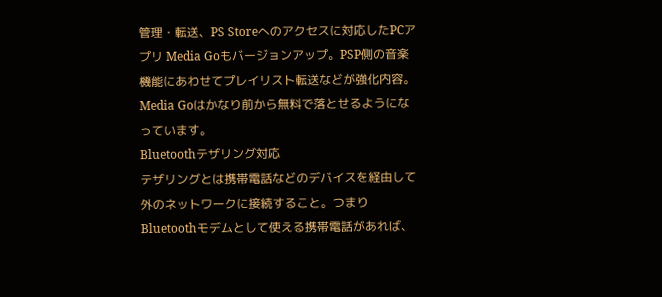管理・転送、PS Storeへのアクセスに対応したPCアプリ Media Goもバージョンアップ。PSP側の音楽機能にあわせてプレイリスト転送などが強化内容。Media Goはかなり前から無料で落とせるようになっています。
Bluetoothテザリング対応
テザリングとは携帯電話などのデバイスを経由して外のネットワークに接続すること。つまりBluetoothモデムとして使える携帯電話があれば、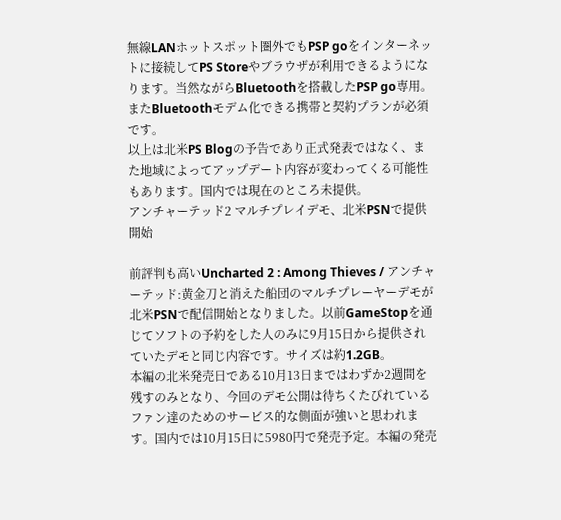無線LANホットスポット圏外でもPSP goをインターネットに接続してPS Storeやブラウザが利用できるようになります。当然ながらBluetoothを搭載したPSP go専用。またBluetoothモデム化できる携帯と契約プランが必須です。
以上は北米PS Blogの予告であり正式発表ではなく、また地域によってアップデート内容が変わってくる可能性もあります。国内では現在のところ未提供。
アンチャーテッド2 マルチプレイデモ、北米PSNで提供開始

前評判も高いUncharted 2 : Among Thieves / アンチャーテッド:黄金刀と消えた船団のマルチプレーヤーデモが北米PSNで配信開始となりました。以前GameStopを通じてソフトの予約をした人のみに9月15日から提供されていたデモと同じ内容です。サイズは約1.2GB。
本編の北米発売日である10月13日まではわずか2週間を残すのみとなり、今回のデモ公開は待ちくたびれているファン達のためのサービス的な側面が強いと思われます。国内では10月15日に5980円で発売予定。本編の発売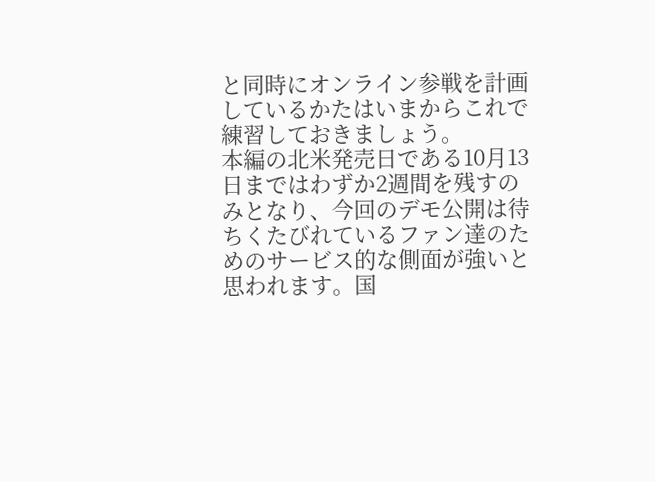と同時にオンライン参戦を計画しているかたはいまからこれで練習しておきましょう。
本編の北米発売日である10月13日まではわずか2週間を残すのみとなり、今回のデモ公開は待ちくたびれているファン達のためのサービス的な側面が強いと思われます。国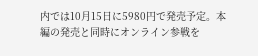内では10月15日に5980円で発売予定。本編の発売と同時にオンライン参戦を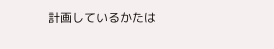計画しているかたは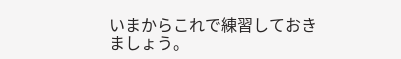いまからこれで練習しておきましょう。